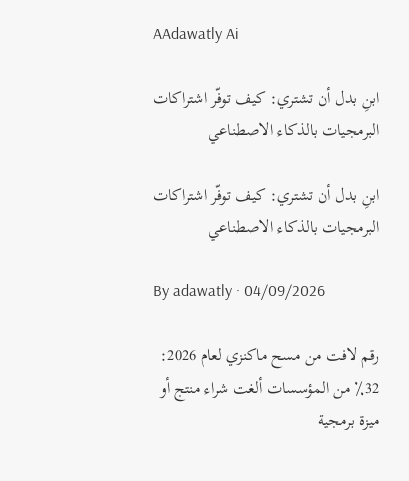AAdawatly Ai

ابنِ بدل أن تشتري: كيف توفّر اشتراكات البرمجيات بالذكاء الاصطناعي

ابنِ بدل أن تشتري: كيف توفّر اشتراكات البرمجيات بالذكاء الاصطناعي

By adawatly · 04/09/2026

رقم لافت من مسح ماكنزي لعام 2026: 32٪ من المؤسسات ألغت شراء منتج أو ميزة برمجية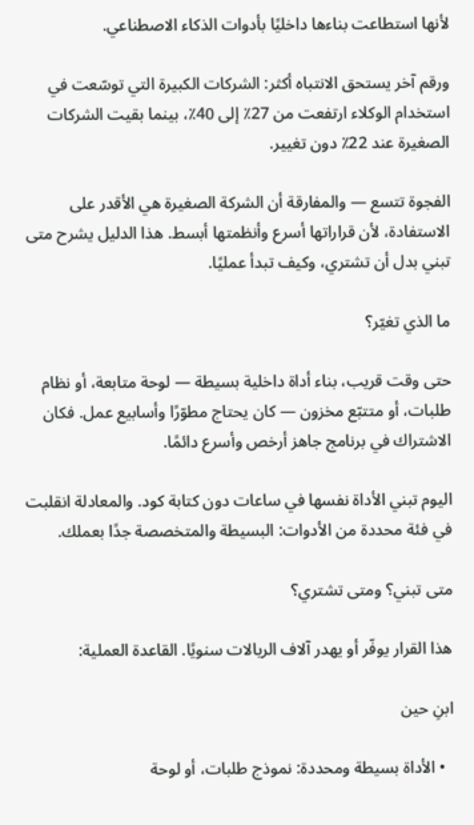لأنها استطاعت بناءها داخليًا بأدوات الذكاء الاصطناعي.

ورقم آخر يستحق الانتباه أكثر: الشركات الكبيرة التي توسّعت في استخدام الوكلاء ارتفعت من 27٪ إلى 40٪، بينما بقيت الشركات الصغيرة عند 22٪ دون تغيير.

الفجوة تتسع — والمفارقة أن الشركة الصغيرة هي الأقدر على الاستفادة، لأن قراراتها أسرع وأنظمتها أبسط. هذا الدليل يشرح متى تبني بدل أن تشتري، وكيف تبدأ عمليًا.

ما الذي تغيّر؟

حتى وقت قريب، بناء أداة داخلية بسيطة — لوحة متابعة، أو نظام طلبات، أو متتبّع مخزون — كان يحتاج مطوّرًا وأسابيع عمل. فكان الاشتراك في برنامج جاهز أرخص وأسرع دائمًا.

اليوم تبني الأداة نفسها في ساعات دون كتابة كود. والمعادلة انقلبت في فئة محددة من الأدوات: البسيطة والمتخصصة جدًا بعملك.

متى تبني؟ ومتى تشتري؟

هذا القرار يوفّر أو يهدر آلاف الريالات سنويًا. القاعدة العملية:

ابنِ حين

  • الأداة بسيطة ومحددة: نموذج طلبات، أو لوحة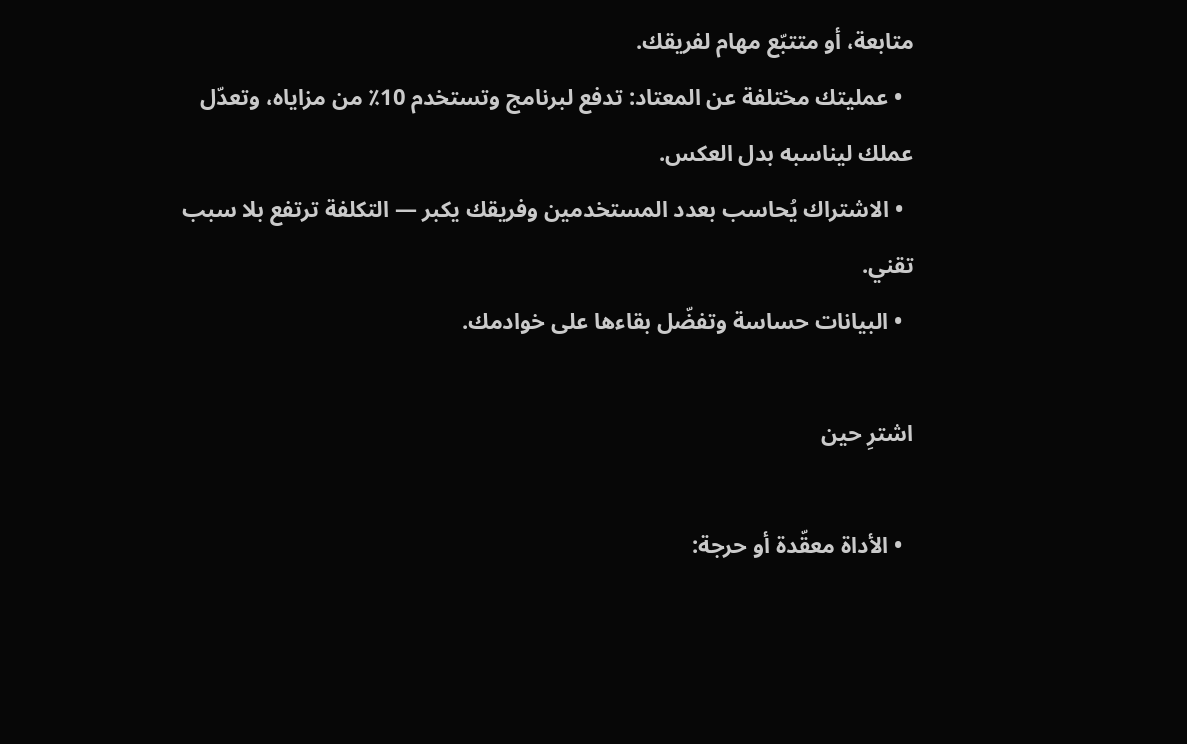متابعة، أو متتبّع مهام لفريقك.
  • عمليتك مختلفة عن المعتاد: تدفع لبرنامج وتستخدم 10٪ من مزاياه، وتعدّل عملك ليناسبه بدل العكس.
  • الاشتراك يُحاسب بعدد المستخدمين وفريقك يكبر — التكلفة ترتفع بلا سبب تقني.
  • البيانات حساسة وتفضّل بقاءها على خوادمك.

اشترِ حين

  • الأداة معقّدة أو حرجة: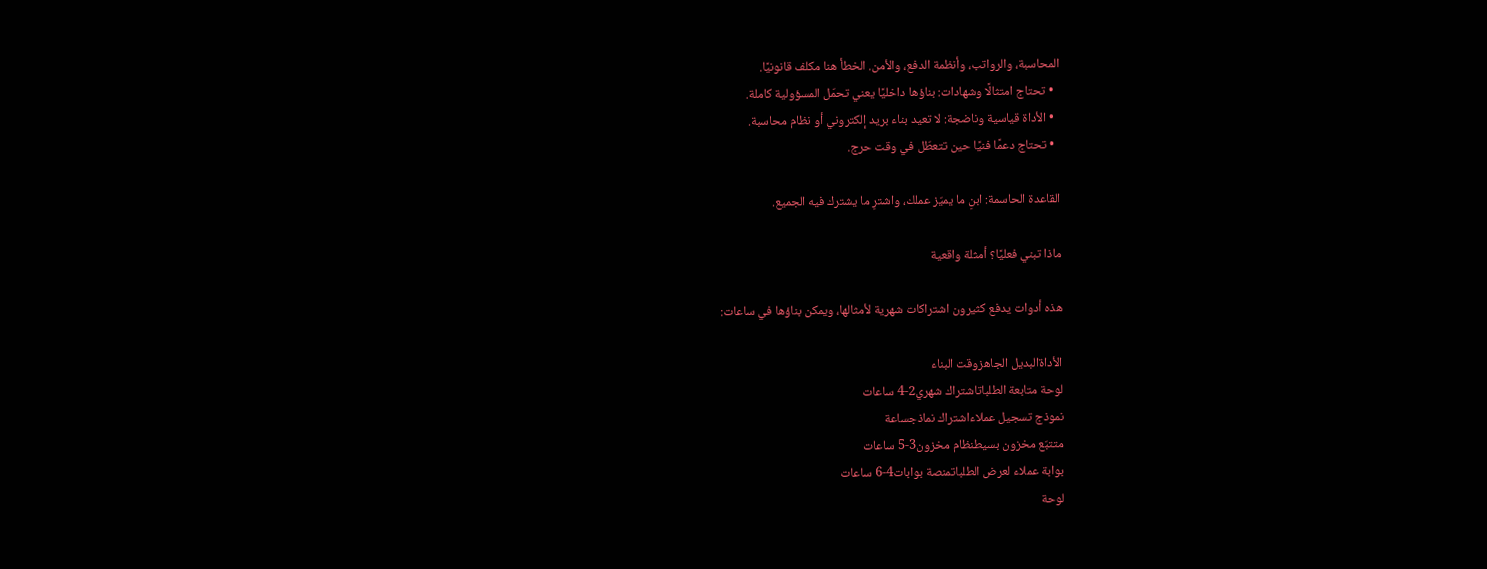المحاسبة، والرواتب، وأنظمة الدفع، والأمن. الخطأ هنا مكلف قانونيًا.
  • تحتاج امتثالًا وشهادات: بناؤها داخليًا يعني تحمّل المسؤولية كاملة.
  • الأداة قياسية وناضجة: لا تعيد بناء بريد إلكتروني أو نظام محاسبة.
  • تحتاج دعمًا فنيًا حين تتعطّل في وقت حرج.

القاعدة الحاسمة: ابنِ ما يميّز عملك، واشترِ ما يشترك فيه الجميع.

ماذا تبني فعليًا؟ أمثلة واقعية

هذه أدوات يدفع كثيرون اشتراكات شهرية لأمثالها، ويمكن بناؤها في ساعات:

الأداةالبديل الجاهزوقت البناء
لوحة متابعة الطلباتاشتراك شهري2-4 ساعات
نموذج تسجيل عملاءاشتراك نماذجساعة
متتبّع مخزون بسيطنظام مخزون3-5 ساعات
بوابة عملاء لعرض الطلباتمنصة بوابات4-6 ساعات
لوحة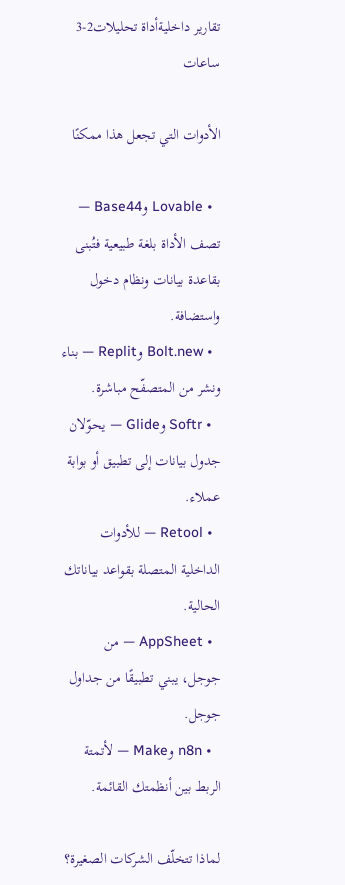تقارير داخليةأداة تحليلات2-3 ساعات

الأدوات التي تجعل هذا ممكنًا

  • Lovable وBase44 — تصف الأداة بلغة طبيعية فتُبنى بقاعدة بيانات ونظام دخول واستضافة.
  • Bolt.new وReplit — بناء ونشر من المتصفّح مباشرة.
  • Softr وGlide — يحوّلان جدول بيانات إلى تطبيق أو بوابة عملاء.
  • Retool — للأدوات الداخلية المتصلة بقواعد بياناتك الحالية.
  • AppSheet — من جوجل، يبني تطبيقًا من جداول جوجل.
  • n8n وMake — لأتمتة الربط بين أنظمتك القائمة.

لماذا تتخلّف الشركات الصغيرة؟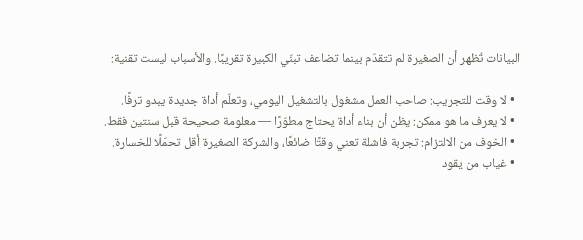البيانات تُظهر أن الصغيرة لم تتقدّم بينما تضاعف تبنّي الكبيرة تقريبًا. والأسباب ليست تقنية:

  • لا وقت للتجريب: صاحب العمل مشغول بالتشغيل اليومي، وتعلّم أداة جديدة يبدو ترفًا.
  • لا يعرف ما هو ممكن: يظن أن بناء أداة يحتاج مطوّرًا — معلومة صحيحة قبل سنتين فقط.
  • الخوف من الالتزام: تجربة فاشلة تعني وقتًا ضائعًا، والشركة الصغيرة أقل تحمّلًا للخسارة.
  • غياب من يقود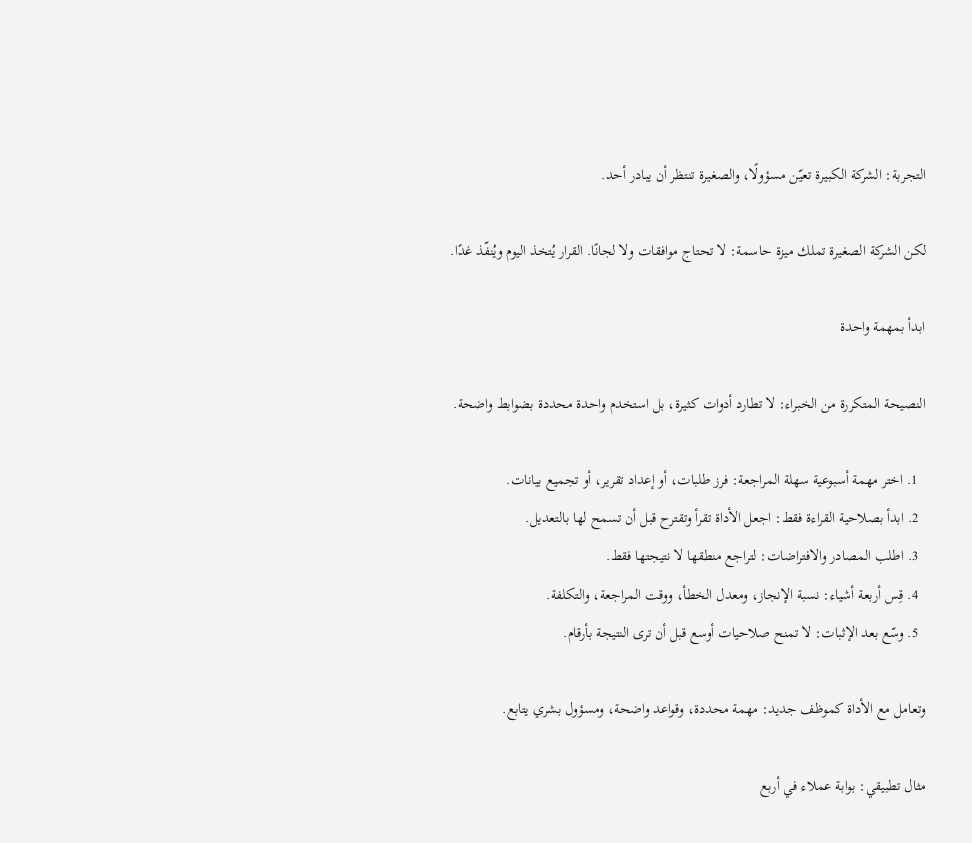التجربة: الشركة الكبيرة تعيّن مسؤولًا، والصغيرة تنتظر أن يبادر أحد.

لكن الشركة الصغيرة تملك ميزة حاسمة: لا تحتاج موافقات ولا لجانًا. القرار يُتخذ اليوم ويُنفّذ غدًا.

ابدأ بمهمة واحدة

النصيحة المتكررة من الخبراء: لا تطارد أدوات كثيرة، بل استخدم واحدة محددة بضوابط واضحة.

  1. اختر مهمة أسبوعية سهلة المراجعة: فرز طلبات، أو إعداد تقرير، أو تجميع بيانات.
  2. ابدأ بصلاحية القراءة فقط: اجعل الأداة تقرأ وتقترح قبل أن تسمح لها بالتعديل.
  3. اطلب المصادر والافتراضات: لتراجع منطقها لا نتيجتها فقط.
  4. قِس أربعة أشياء: نسبة الإنجاز، ومعدل الخطأ، ووقت المراجعة، والتكلفة.
  5. وسّع بعد الإثبات: لا تمنح صلاحيات أوسع قبل أن ترى النتيجة بأرقام.

وتعامل مع الأداة كموظف جديد: مهمة محددة، وقواعد واضحة، ومسؤول بشري يتابع.

مثال تطبيقي: بوابة عملاء في أربع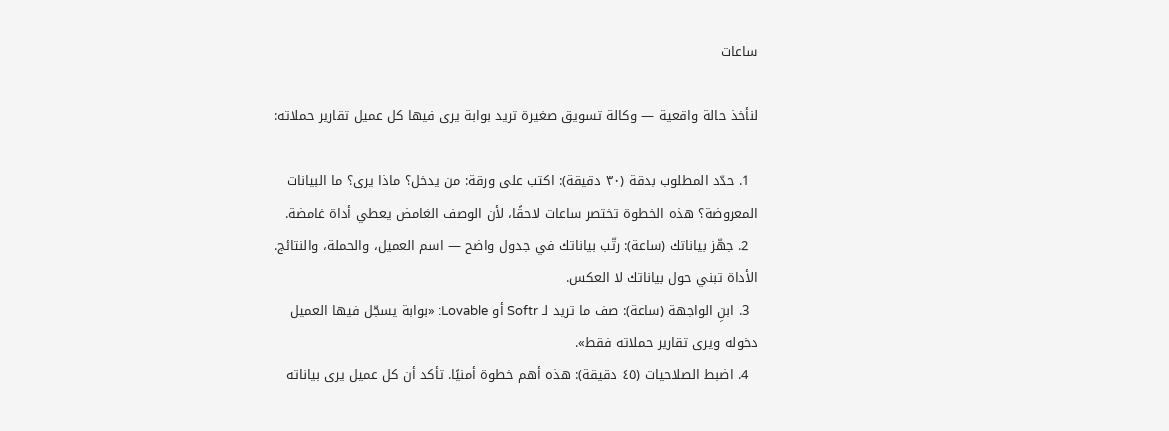ساعات

لنأخذ حالة واقعية — وكالة تسويق صغيرة تريد بوابة يرى فيها كل عميل تقارير حملاته:

  1. حدّد المطلوب بدقة (٣٠ دقيقة): اكتب على ورقة: من يدخل؟ ماذا يرى؟ ما البيانات المعروضة؟ هذه الخطوة تختصر ساعات لاحقًا، لأن الوصف الغامض يعطي أداة غامضة.
  2. جهّز بياناتك (ساعة): رتّب بياناتك في جدول واضح — اسم العميل، والحملة، والنتائج. الأداة تبني حول بياناتك لا العكس.
  3. ابنِ الواجهة (ساعة): صف ما تريد لـ Softr أو Lovable: «بوابة يسجّل فيها العميل دخوله ويرى تقارير حملاته فقط».
  4. اضبط الصلاحيات (٤٥ دقيقة): هذه أهم خطوة أمنيًا. تأكد أن كل عميل يرى بياناته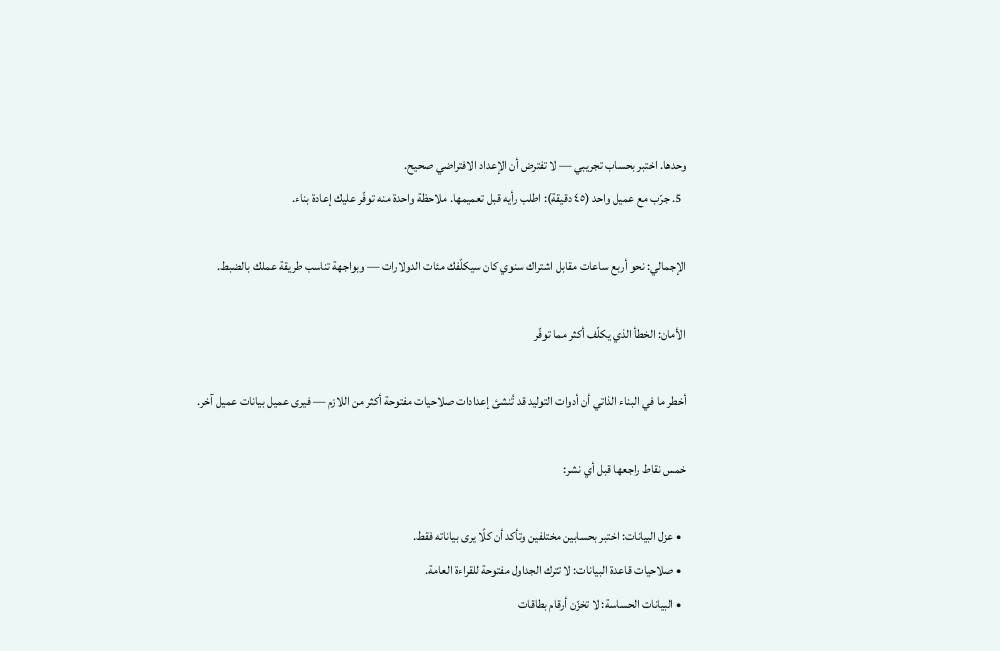وحدها. اختبر بحساب تجريبي — لا تفترض أن الإعداد الافتراضي صحيح.
  5. جرّب مع عميل واحد (٤٥ دقيقة): اطلب رأيه قبل تعميمها. ملاحظة واحدة منه توفّر عليك إعادة بناء.

الإجمالي: نحو أربع ساعات مقابل اشتراك سنوي كان سيكلّفك مئات الدولارات — وبواجهة تناسب طريقة عملك بالضبط.

الأمان: الخطأ الذي يكلّف أكثر مما توفّر

أخطر ما في البناء الذاتي أن أدوات التوليد قد تُنشئ إعدادات صلاحيات مفتوحة أكثر من اللازم — فيرى عميل بيانات عميل آخر.

خمس نقاط راجعها قبل أي نشر:

  • عزل البيانات: اختبر بحسابين مختلفين وتأكد أن كلًا يرى بياناته فقط.
  • صلاحيات قاعدة البيانات: لا تترك الجداول مفتوحة للقراءة العامة.
  • البيانات الحساسة: لا تخزّن أرقام بطاقات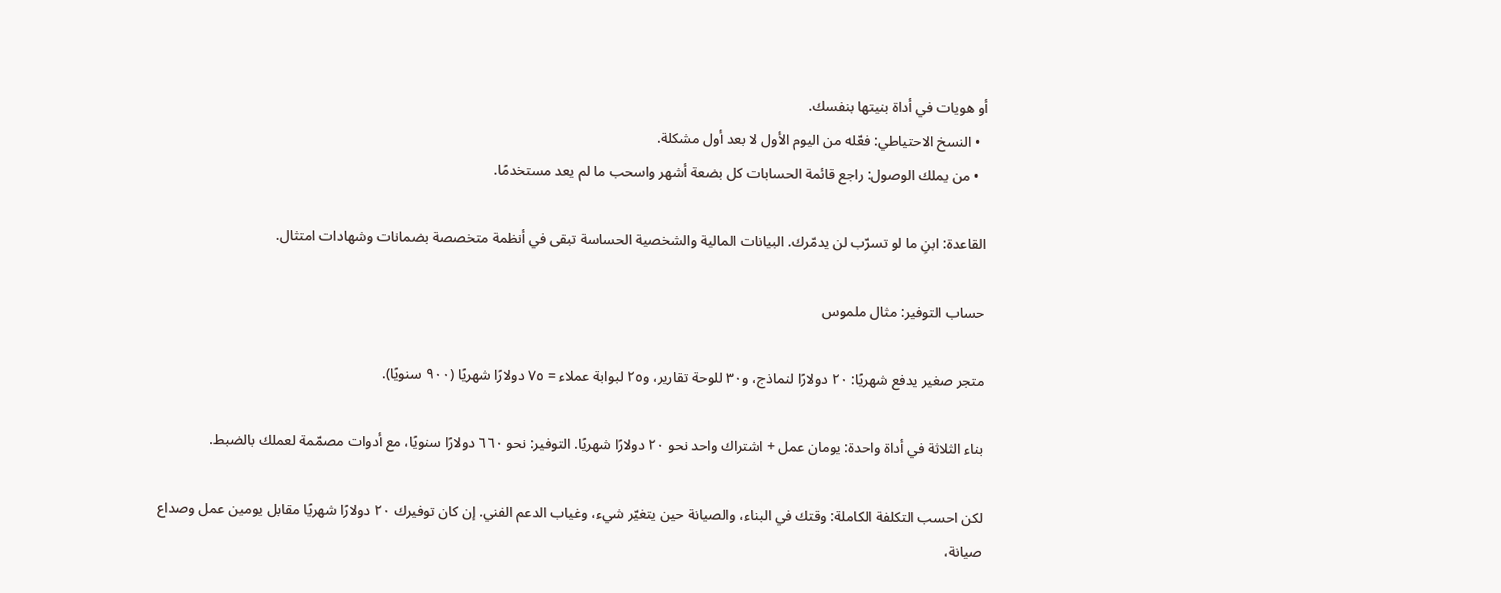أو هويات في أداة بنيتها بنفسك.
  • النسخ الاحتياطي: فعّله من اليوم الأول لا بعد أول مشكلة.
  • من يملك الوصول: راجع قائمة الحسابات كل بضعة أشهر واسحب ما لم يعد مستخدمًا.

القاعدة: ابنِ ما لو تسرّب لن يدمّرك. البيانات المالية والشخصية الحساسة تبقى في أنظمة متخصصة بضمانات وشهادات امتثال.

حساب التوفير: مثال ملموس

متجر صغير يدفع شهريًا: ٢٠ دولارًا لنماذج، و٣٠ للوحة تقارير، و٢٥ لبوابة عملاء = ٧٥ دولارًا شهريًا (٩٠٠ سنويًا).

بناء الثلاثة في أداة واحدة: يومان عمل + اشتراك واحد نحو ٢٠ دولارًا شهريًا. التوفير: نحو ٦٦٠ دولارًا سنويًا، مع أدوات مصمّمة لعملك بالضبط.

لكن احسب التكلفة الكاملة: وقتك في البناء، والصيانة حين يتغيّر شيء، وغياب الدعم الفني. إن كان توفيرك ٢٠ دولارًا شهريًا مقابل يومين عمل وصداع صيانة،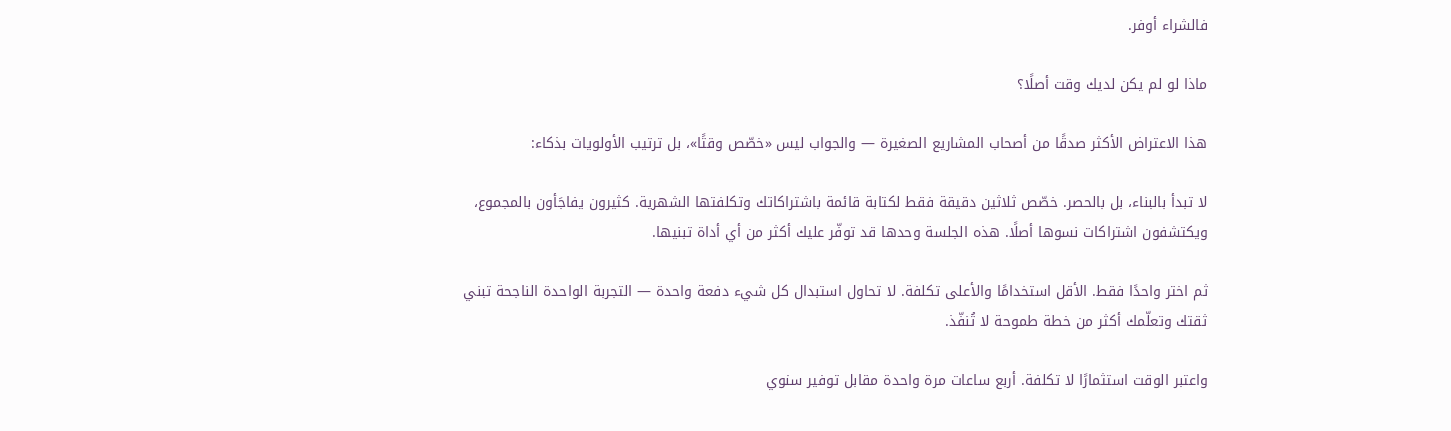فالشراء أوفر.

ماذا لو لم يكن لديك وقت أصلًا؟

هذا الاعتراض الأكثر صدقًا من أصحاب المشاريع الصغيرة — والجواب ليس «خصّص وقتًا»، بل ترتيب الأولويات بذكاء:

لا تبدأ بالبناء، بل بالحصر. خصّص ثلاثين دقيقة فقط لكتابة قائمة باشتراكاتك وتكلفتها الشهرية. كثيرون يفاجَأون بالمجموع، ويكتشفون اشتراكات نسوها أصلًا. هذه الجلسة وحدها قد توفّر عليك أكثر من أي أداة تبنيها.

ثم اختر واحدًا فقط. الأقل استخدامًا والأعلى تكلفة. لا تحاول استبدال كل شيء دفعة واحدة — التجربة الواحدة الناجحة تبني ثقتك وتعلّمك أكثر من خطة طموحة لا تُنفّذ.

واعتبر الوقت استثمارًا لا تكلفة. أربع ساعات مرة واحدة مقابل توفير سنوي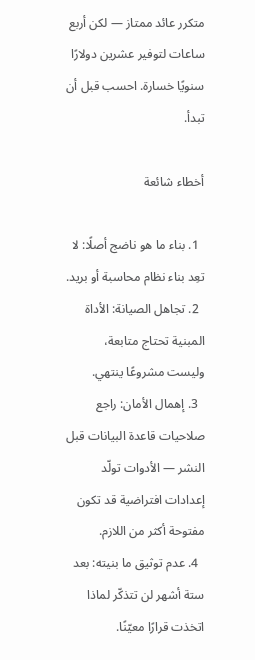متكرر عائد ممتاز — لكن أربع ساعات لتوفير عشرين دولارًا سنويًا خسارة. احسب قبل أن تبدأ.

أخطاء شائعة

  1. بناء ما هو ناضج أصلًا: لا تعِد بناء نظام محاسبة أو بريد.
  2. تجاهل الصيانة: الأداة المبنية تحتاج متابعة، وليست مشروعًا ينتهي.
  3. إهمال الأمان: راجع صلاحيات قاعدة البيانات قبل النشر — الأدوات تولّد إعدادات افتراضية قد تكون مفتوحة أكثر من اللازم.
  4. عدم توثيق ما بنيته: بعد ستة أشهر لن تتذكّر لماذا اتخذت قرارًا معيّنًا.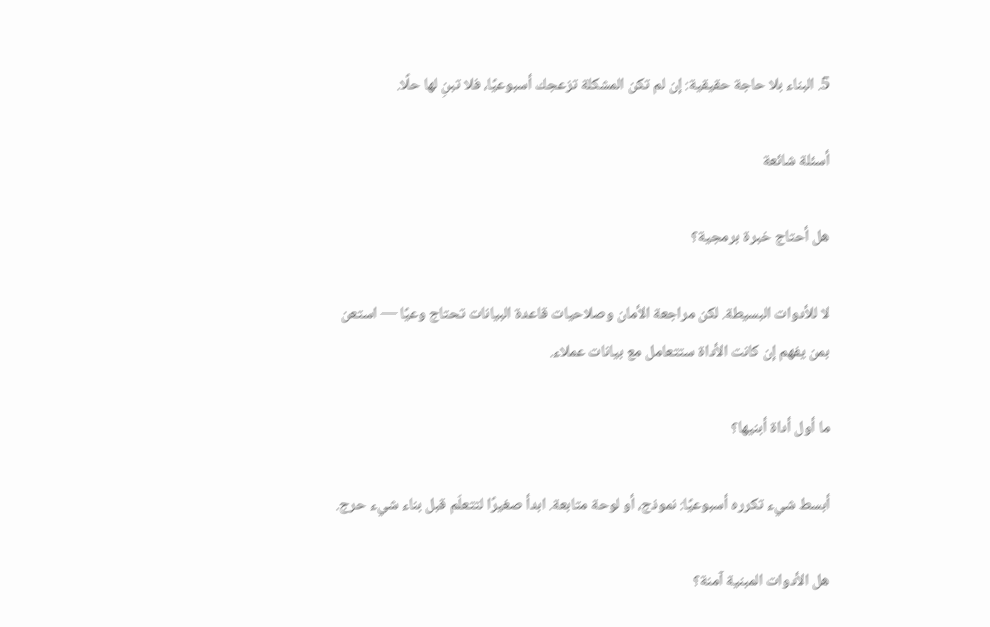5. البناء بلا حاجة حقيقية: إن لم تكن المشكلة تزعجك أسبوعيًا، فلا تبنِ لها حلًا.

أسئلة شائعة

هل أحتاج خبرة برمجية؟

لا للأدوات البسيطة. لكن مراجعة الأمان وصلاحيات قاعدة البيانات تحتاج وعيًا — استعن بمن يفهم إن كانت الأداة ستتعامل مع بيانات عملاء.

ما أول أداة أبنيها؟

أبسط شيء تكرره أسبوعيًا: نموذج، أو لوحة متابعة. ابدأ صغيرًا لتتعلّم قبل بناء شيء حرج.

هل الأدوات المبنية آمنة؟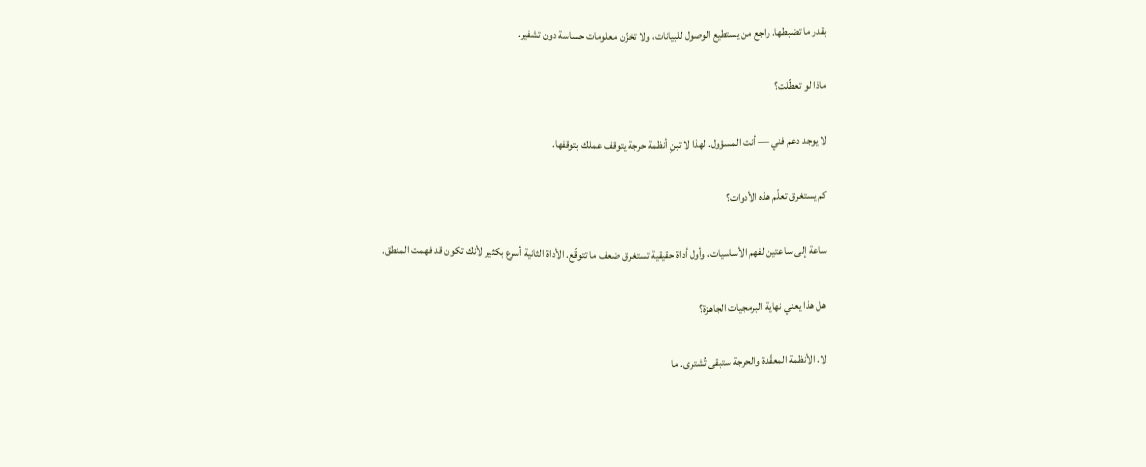بقدر ما تضبطها. راجع من يستطيع الوصول للبيانات، ولا تخزّن معلومات حساسة دون تشفير.

ماذا لو تعطّلت؟

لا يوجد دعم فني — أنت المسؤول. لهذا لا تبنِ أنظمة حرجة يتوقف عملك بتوقفها.

كم يستغرق تعلّم هذه الأدوات؟

ساعة إلى ساعتين لفهم الأساسيات، وأول أداة حقيقية تستغرق ضعف ما تتوقّع. الأداة الثانية أسرع بكثير لأنك تكون قد فهمت المنطق.

هل هذا يعني نهاية البرمجيات الجاهزة؟

لا. الأنظمة المعقّدة والحرجة ستبقى تُشترى. ما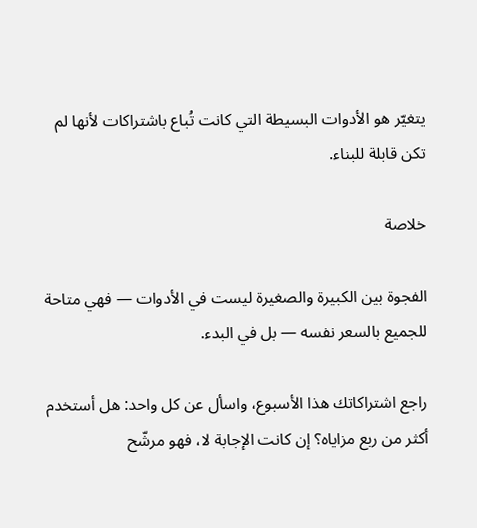يتغيّر هو الأدوات البسيطة التي كانت تُباع باشتراكات لأنها لم تكن قابلة للبناء.

خلاصة

الفجوة بين الكبيرة والصغيرة ليست في الأدوات — فهي متاحة للجميع بالسعر نفسه — بل في البدء.

راجع اشتراكاتك هذا الأسبوع، واسأل عن كل واحد: هل أستخدم أكثر من ربع مزاياه؟ إن كانت الإجابة لا، فهو مرشّح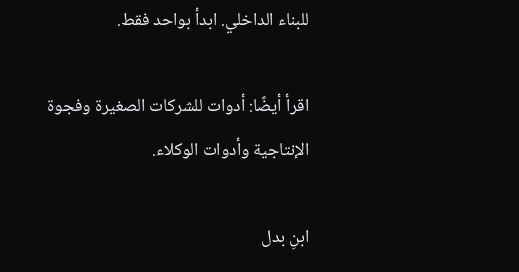للبناء الداخلي. ابدأ بواحد فقط.

اقرأ أيضًا: أدوات للشركات الصغيرة وفجوة الإنتاجية وأدوات الوكلاء.

ابنِ بدل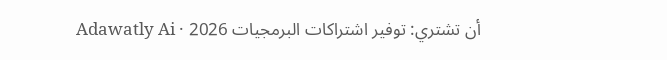أن تشتري: توفير اشتراكات البرمجيات 2026 · Adawatly Ai